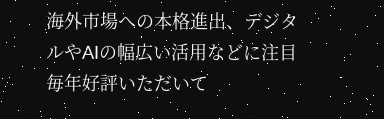海外市場への本格進出、デジタルやAIの幅広い活用などに注目
毎年好評いただいて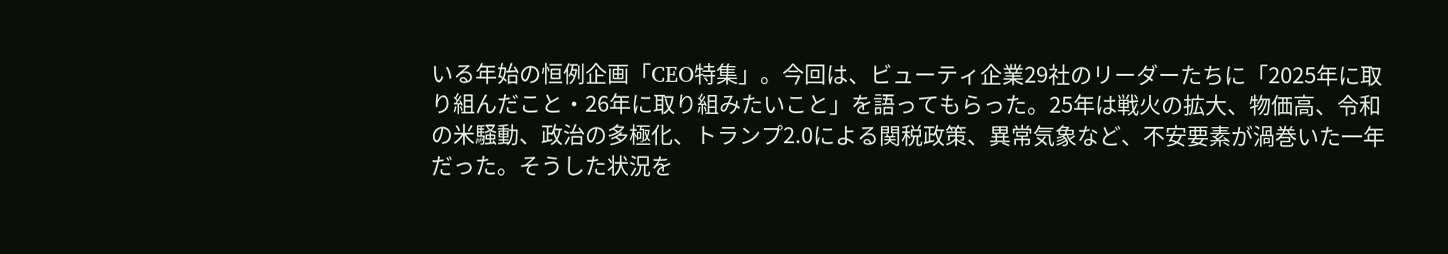いる年始の恒例企画「CEO特集」。今回は、ビューティ企業29社のリーダーたちに「2025年に取り組んだこと・26年に取り組みたいこと」を語ってもらった。25年は戦火の拡大、物価高、令和の米騒動、政治の多極化、トランプ2.0による関税政策、異常気象など、不安要素が渦巻いた一年だった。そうした状況を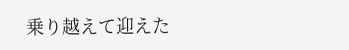乗り越えて迎えた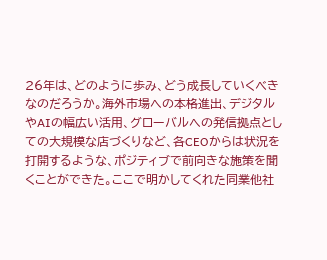26年は、どのように歩み、どう成長していくべきなのだろうか。海外市場への本格進出、デジタルやAIの幅広い活用、グローバルへの発信拠点としての大規模な店づくりなど、各CEOからは状況を打開するような、ポジティブで前向きな施策を聞くことができた。ここで明かしてくれた同業他社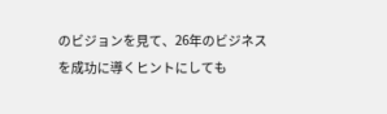のビジョンを見て、26年のビジネスを成功に導くヒントにしても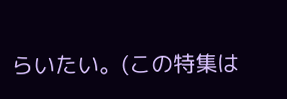らいたい。(この特集は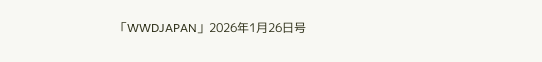「WWDJAPAN」2026年1月26日号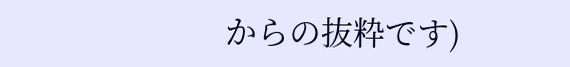からの抜粋です)